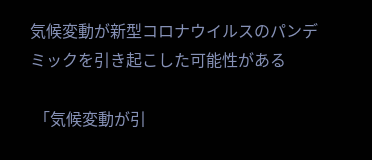気候変動が新型コロナウイルスのパンデミックを引き起こした可能性がある

 「気候変動が引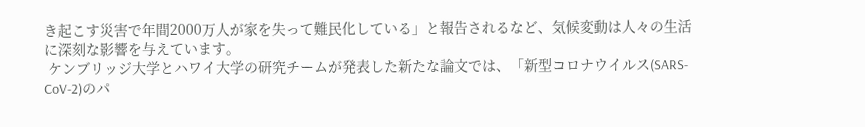き起こす災害で年間2000万人が家を失って難民化している」と報告されるなど、気候変動は人々の生活に深刻な影響を与えています。
 ケンブリッジ大学とハワイ大学の研究チームが発表した新たな論文では、「新型コロナウイルス(SARS-CoV-2)のパ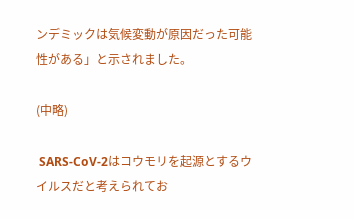ンデミックは気候変動が原因だった可能性がある」と示されました。

(中略)

 SARS-CoV-2はコウモリを起源とするウイルスだと考えられてお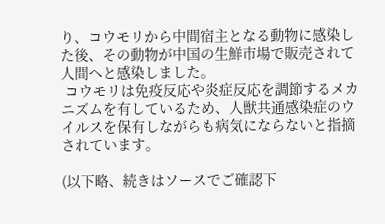り、コウモリから中間宿主となる動物に感染した後、その動物が中国の生鮮市場で販売されて人間へと感染しました。
 コウモリは免疫反応や炎症反応を調節するメカニズムを有しているため、人獣共通感染症のウイルスを保有しながらも病気にならないと指摘されています。

(以下略、続きはソースでご確認下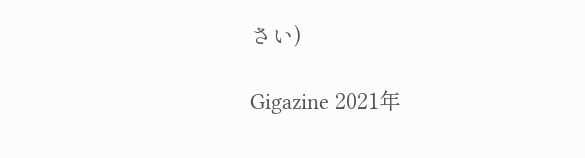さい)

Gigazine 2021年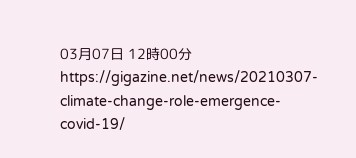03月07日 12時00分
https://gigazine.net/news/20210307-climate-change-role-emergence-covid-19/